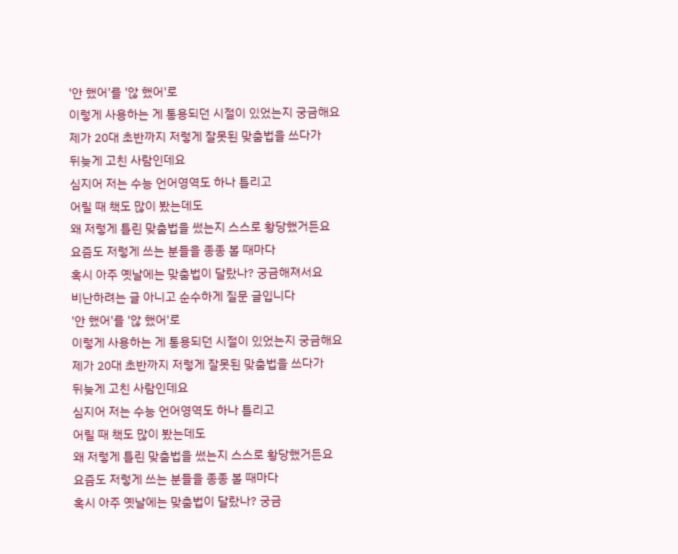'안 했어'를 '않 했어'로
이렇게 사용하는 게 통용되던 시절이 있었는지 궁금해요
제가 20대 초반까지 저렇게 잘못된 맞춤법을 쓰다가
뒤늦게 고친 사람인데요
심지어 저는 수능 언어영역도 하나 틀리고
어릴 때 책도 많이 봤는데도
왜 저렇게 틀린 맞춤법을 썼는지 스스로 황당했거든요
요즘도 저렇게 쓰는 분들을 종종 볼 때마다
혹시 아주 옛날에는 맞춤법이 달랐나? 궁금해져서요
비난하려는 글 아니고 순수하게 질문 글입니다
'안 했어'를 '않 했어'로
이렇게 사용하는 게 통용되던 시절이 있었는지 궁금해요
제가 20대 초반까지 저렇게 잘못된 맞춤법을 쓰다가
뒤늦게 고친 사람인데요
심지어 저는 수능 언어영역도 하나 틀리고
어릴 때 책도 많이 봤는데도
왜 저렇게 틀린 맞춤법을 썼는지 스스로 황당했거든요
요즘도 저렇게 쓰는 분들을 종종 볼 때마다
혹시 아주 옛날에는 맞춤법이 달랐나? 궁금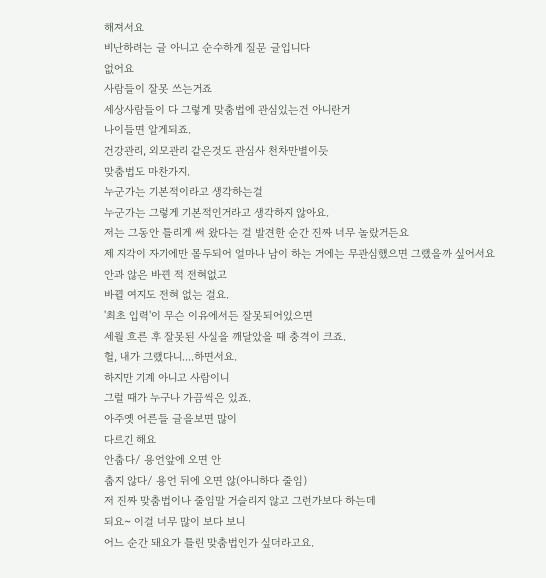해져서요
비난하려는 글 아니고 순수하게 질문 글입니다
없어요
사람들이 잘못 쓰는거죠
세상사람들이 다 그렇게 맞춤법에 관심있는건 아니란거
나이들면 알게되죠.
건강관리, 외모관리 같은것도 관심사 천차만별이듯
맞춤법도 마찬가지.
누군가는 기본적이라고 생각하는걸
누군가는 그렇게 기본적인거라고 생각하지 않아요.
저는 그동안 틀리게 써 왔다는 걸 발견한 순간 진짜 너무 놀랐거든요
제 지각이 자기에만 몰두되어 얼마나 남이 하는 거에는 무관심했으면 그랬을까 싶어서요
안과 않은 바뀐 적 전혀없고
바뀔 여지도 전혀 없는 걸요.
'최초 입력'이 무슨 이유에서든 잘못되어있으면
세월 흐른 후 잘못된 사실을 깨달았을 때 충격이 크죠.
헐, 내가 그랬다니....하면서요.
하지만 기계 아니고 사람이니
그럴 때가 누구나 가끔씩은 있죠.
아주옛 어른들 글을보면 많이
다르긴 해요
안춥다/ 용언앞에 오면 안
춥지 않다/ 용언 뒤에 오면 않(아니하다 줄임)
저 진짜 맞춤법이나 줄임말 거슬리지 않고 그런가보다 하는데
되요~ 이걸 너무 많이 보다 보니
어느 순간 돼요가 틀린 맞춤법인가 싶더라고요.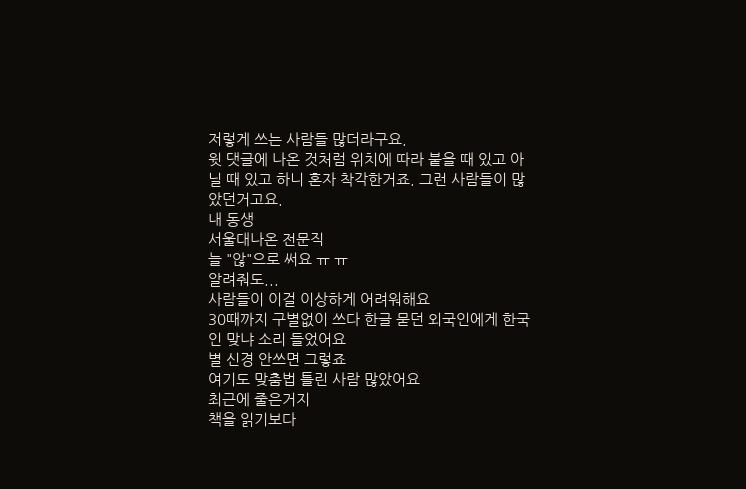저렇게 쓰는 사람들 많더라구요.
윗 댓글에 나온 것처럼 위치에 따라 붙을 때 있고 아닐 때 있고 하니 혼자 착각한거죠. 그런 사람들이 많았던거고요.
내 동생
서울대나온 전문직
늘 "않"으로 써요 ㅠ ㅠ
알려줘도...
사람들이 이걸 이상하게 어려워해요
30때까지 구별없이 쓰다 한글 묻던 외국인에게 한국인 맞냐 소리 들었어요
별 신경 안쓰면 그렇죠
여기도 맞춤법 틀린 사람 많았어요
최근에 줄은거지
책을 읽기보다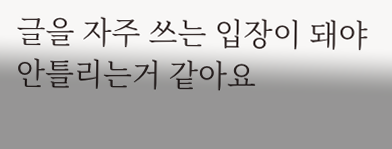글을 자주 쓰는 입장이 돼야 안틀리는거 같아요